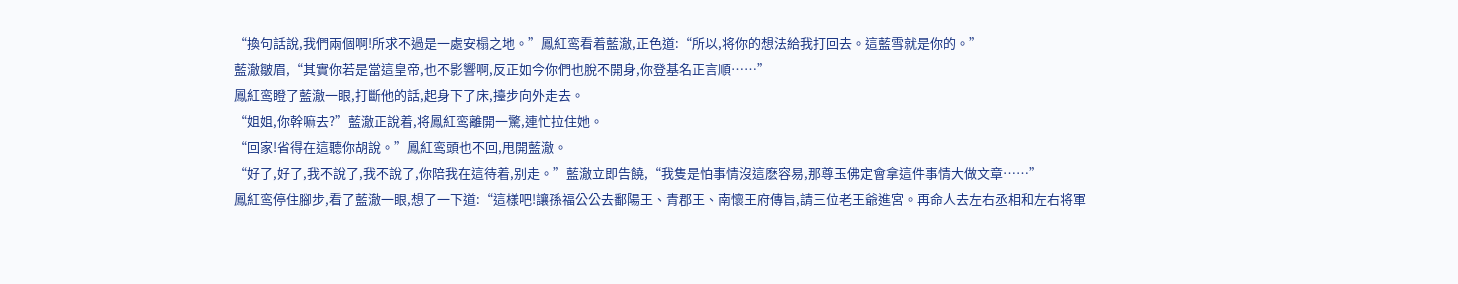“換句話說,我們兩個啊!所求不過是一處安榻之地。”鳳紅鸾看着藍澈,正色道:“所以,将你的想法給我打回去。這藍雪就是你的。”
藍澈皺眉,“其實你若是當這皇帝,也不影響啊,反正如今你們也脫不開身,你登基名正言順……”
鳳紅鸾瞪了藍澈一眼,打斷他的話,起身下了床,擡步向外走去。
“姐姐,你幹嘛去?”藍澈正說着,将鳳紅鸾離開一驚,連忙拉住她。
“回家!省得在這聽你胡說。”鳳紅鸾頭也不回,甩開藍澈。
“好了,好了,我不說了,我不說了,你陪我在這待着,别走。”藍澈立即告饒,“我隻是怕事情沒這麽容易,那尊玉佛定會拿這件事情大做文章……”
鳳紅鸾停住腳步,看了藍澈一眼,想了一下道:“這樣吧!讓孫福公公去鄱陽王、青郡王、南懷王府傳旨,請三位老王爺進宮。再命人去左右丞相和左右将軍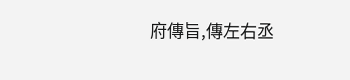府傳旨,傳左右丞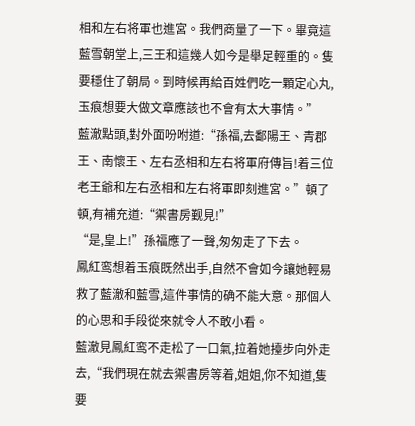相和左右将軍也進宮。我們商量了一下。畢竟這藍雪朝堂上,三王和這幾人如今是舉足輕重的。隻要穩住了朝局。到時候再給百姓們吃一顆定心丸,玉痕想要大做文章應該也不會有太大事情。”
藍澈點頭,對外面吩咐道:“孫福,去鄱陽王、青郡王、南懷王、左右丞相和左右将軍府傳旨!着三位老王爺和左右丞相和左右将軍即刻進宮。”頓了頓,有補充道:“禦書房觐見!”
“是,皇上!”孫福應了一聲,匆匆走了下去。
鳳紅鸾想着玉痕既然出手,自然不會如今讓她輕易救了藍澈和藍雪,這件事情的确不能大意。那個人的心思和手段從來就令人不敢小看。
藍澈見鳳紅鸾不走松了一口氣,拉着她擡步向外走去,“我們現在就去禦書房等着,姐姐,你不知道,隻要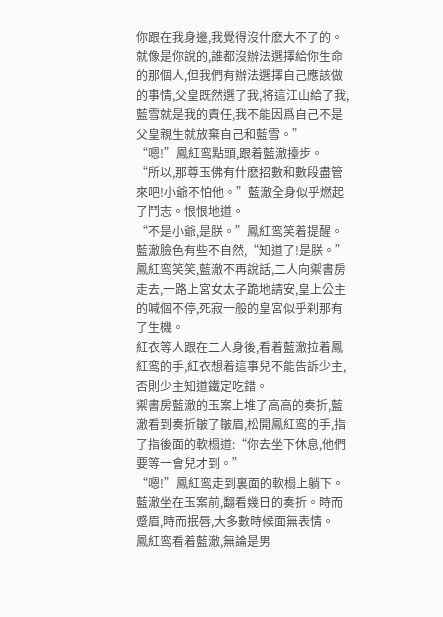你跟在我身邊,我覺得沒什麽大不了的。就像是你說的,誰都沒辦法選擇給你生命的那個人,但我們有辦法選擇自己應該做的事情,父皇既然選了我,将這江山給了我,藍雪就是我的責任,我不能因爲自己不是父皇親生就放棄自己和藍雪。”
“嗯!”鳳紅鸾點頭,跟着藍澈擡步。
“所以,那尊玉佛有什麽招數和數段盡管來吧!小爺不怕他。”藍澈全身似乎燃起了鬥志。恨恨地道。
“不是小爺,是朕。”鳳紅鸾笑着提醒。
藍澈臉色有些不自然,“知道了!是朕。”
鳳紅鸾笑笑,藍澈不再說話,二人向禦書房走去,一路上宮女太子跪地請安,皇上公主的喊個不停,死寂一般的皇宮似乎刹那有了生機。
紅衣等人跟在二人身後,看着藍澈拉着鳳紅鸾的手,紅衣想着這事兒不能告訴少主,否則少主知道鐵定吃錯。
禦書房藍澈的玉案上堆了高高的奏折,藍澈看到奏折皺了皺眉,松開鳳紅鸾的手,指了指後面的軟榻道:“你去坐下休息,他們要等一會兒才到。”
“嗯!”鳳紅鸾走到裏面的軟榻上躺下。
藍澈坐在玉案前,翻看幾日的奏折。時而蹙眉,時而抿唇,大多數時候面無表情。
鳳紅鸾看着藍澈,無論是男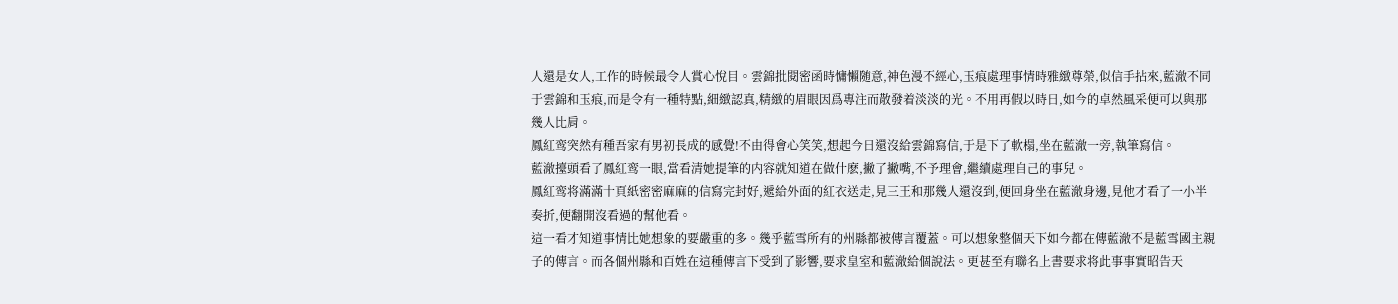人還是女人,工作的時候最令人賞心悅目。雲錦批閱密函時慵懶随意,神色漫不經心,玉痕處理事情時雅緻尊榮,似信手拈來,藍澈不同于雲錦和玉痕,而是令有一種特點,細緻認真,精緻的眉眼因爲專注而散發着淡淡的光。不用再假以時日,如今的卓然風采便可以與那幾人比肩。
鳳紅鸾突然有種吾家有男初長成的感覺!不由得會心笑笑,想起今日還沒給雲錦寫信,于是下了軟榻,坐在藍澈一旁,執筆寫信。
藍澈擡頭看了鳳紅鸾一眼,當看清她提筆的内容就知道在做什麽,撇了撇嘴,不予理會,繼續處理自己的事兒。
鳳紅鸾将滿滿十頁紙密密麻麻的信寫完封好,遞給外面的紅衣送走,見三王和那幾人還沒到,便回身坐在藍澈身邊,見他才看了一小半奏折,便翻開沒看過的幫他看。
這一看才知道事情比她想象的要嚴重的多。幾乎藍雪所有的州縣都被傳言覆蓋。可以想象整個天下如今都在傳藍澈不是藍雪國主親子的傳言。而各個州縣和百姓在這種傳言下受到了影響,要求皇室和藍澈給個說法。更甚至有聯名上書要求将此事事實昭告天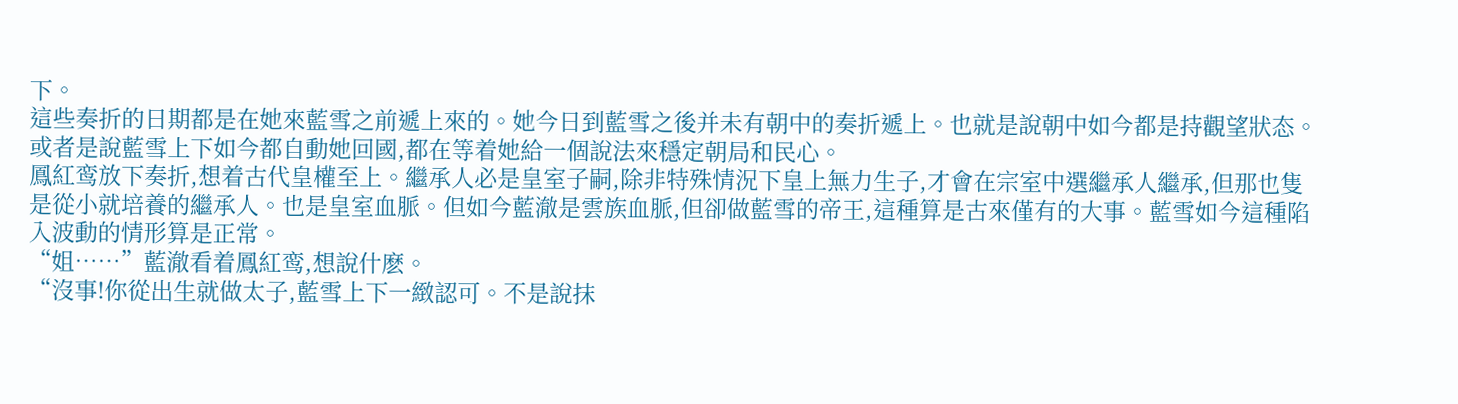下。
這些奏折的日期都是在她來藍雪之前遞上來的。她今日到藍雪之後并未有朝中的奏折遞上。也就是說朝中如今都是持觀望狀态。或者是說藍雪上下如今都自動她回國,都在等着她給一個說法來穩定朝局和民心。
鳳紅鸾放下奏折,想着古代皇權至上。繼承人必是皇室子嗣,除非特殊情況下皇上無力生子,才會在宗室中選繼承人繼承,但那也隻是從小就培養的繼承人。也是皇室血脈。但如今藍澈是雲族血脈,但卻做藍雪的帝王,這種算是古來僅有的大事。藍雪如今這種陷入波動的情形算是正常。
“姐……”藍澈看着鳳紅鸾,想說什麽。
“沒事!你從出生就做太子,藍雪上下一緻認可。不是說抹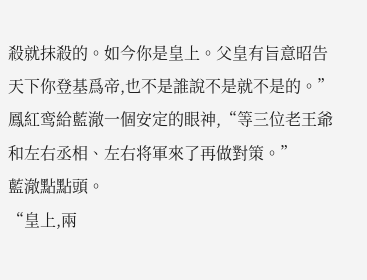殺就抹殺的。如今你是皇上。父皇有旨意昭告天下你登基爲帝,也不是誰說不是就不是的。”鳳紅鸾給藍澈一個安定的眼神,“等三位老王爺和左右丞相、左右将軍來了再做對策。”
藍澈點點頭。
“皇上,兩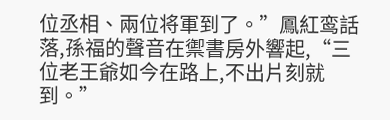位丞相、兩位将軍到了。”鳳紅鸾話落,孫福的聲音在禦書房外響起,“三位老王爺如今在路上,不出片刻就到。”